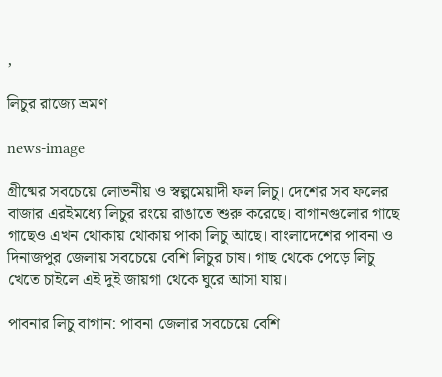,

লিচুর রাজ্যে ভ্রমণ

news-image

গ্রীষ্মের সবচেয়ে লোভনীয় ও স্বল্পমেয়াদী ফল লিচু। দেশের সব ফলের বাজার এরইমধ্যে লিচুর রংয়ে রাঙাতে শুরু করেছে। বাগানগুলোর গাছে গাছেও এখন থোকায় থোকায় পাকা লিচু আছে। বাংলাদেশের পাবনা ও দিনাজপুর জেলায় সবচেয়ে বেশি লিচুর চাষ। গাছ থেকে পেড়ে লিচু খেতে চাইলে এই দুই জায়গা থেকে ঘুরে আসা যায়।

পাবনার লিচু বাগান: পাবনা জেলার সবচেয়ে বেশি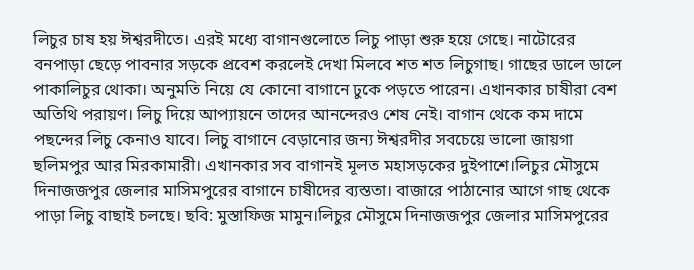লিচুর চাষ হয় ঈশ্বরদীতে। এরই মধ্যে বাগানগুলোতে লিচু পাড়া শুরু হয়ে গেছে। নাটোরের বনপাড়া ছেড়ে পাবনার সড়কে প্রবেশ করলেই দেখা মিলবে শত শত লিচুগাছ। গাছের ডালে ডালে পাকালিচুর থোকা। অনুমতি নিয়ে যে কোনো বাগানে ঢুকে পড়তে পারেন। এখানকার চাষীরা বেশ অতিথি পরায়ণ। লিচু দিয়ে আপ্যায়নে তাদের আনন্দেরও শেষ নেই। বাগান থেকে কম দামে পছন্দের লিচু কেনাও যাবে। লিচু বাগানে বেড়ানোর জন্য ঈশ্বরদীর সবচেয়ে ভালো জায়গা ছলিমপুর আর মিরকামারী। এখানকার সব বাগানই মূলত মহাসড়কের দুইপাশে।লিচুর মৌসুমে দিনাজজপুর জেলার মাসিমপুরের বাগানে চাষীদের ব্যস্ততা। বাজারে পাঠানোর আগে গাছ থেকে পাড়া লিচু বাছাই চলছে। ছবি: মুস্তাফিজ মামুন।লিচুর মৌসুমে দিনাজজপুর জেলার মাসিমপুরের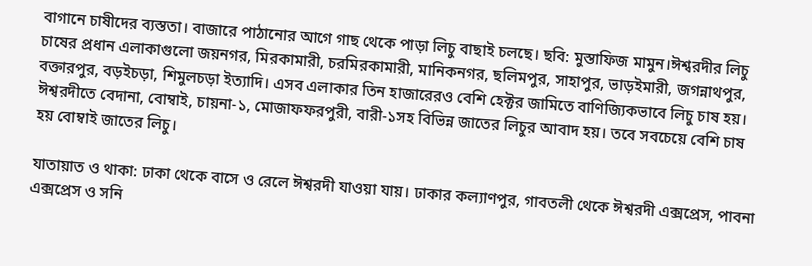বাগানে চাষীদের ব্যস্ততা। বাজারে পাঠানোর আগে গাছ থেকে পাড়া লিচু বাছাই চলছে। ছবি: মুস্তাফিজ মামুন।ঈশ্বরদীর লিচু চাষের প্রধান এলাকাগুলো জয়নগর, মিরকামারী, চরমিরকামারী, মানিকনগর, ছলিমপুর, সাহাপুর, ভাড়ইমারী, জগন্নাথপুর, বক্তারপুর, বড়ইচড়া, শিমুলচড়া ইত্যাদি। এসব এলাকার তিন হাজারেরও বেশি হেক্টর জামিতে বাণিজ্যিকভাবে লিচু চাষ হয়। ঈশ্বরদীতে বেদানা, বোম্বাই, চায়না-১, মোজাফফরপুরী, বারী-১সহ বিভিন্ন জাতের লিচুর আবাদ হয়। তবে সবচেয়ে বেশি চাষ হয় বোম্বাই জাতের লিচু।

যাতায়াত ও থাকা: ঢাকা থেকে বাসে ও রেলে ঈশ্বরদী যাওয়া যায়। ঢাকার কল্যাণপুর, গাবতলী থেকে ঈশ্বরদী এক্সপ্রেস, পাবনা এক্সপ্রেস ও সনি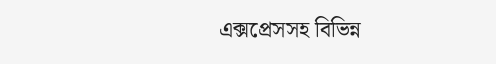এক্সপ্রেসসহ বিভিন্ন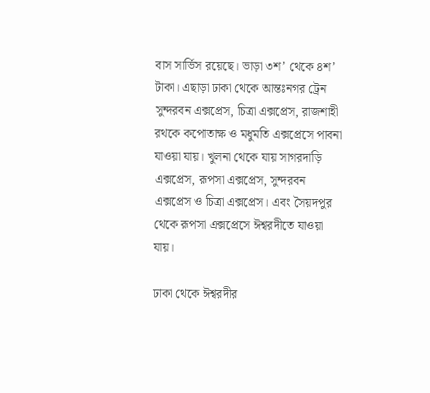বাস সার্ভিস রয়েছে। ভাড়া ৩শ’ থেকে ৪শ’ টাকা। এছাড়া ঢাকা থেকে আন্তঃনগর ট্রেন সুন্দরবন এক্সপ্রেস, চিত্রা এক্সপ্রেস, রাজশাহী রথকে কপোতাক্ষ ও মধুমতি এক্সপ্রেসে পাবনা যাওয়া যায়। খুলনা থেকে যায় সাগরদাড়ি এক্সপ্রেস, রূপসা এক্সপ্রেস, সুন্দরবন এক্সপ্রেস ও চিত্রা এক্সপ্রেস। এবং সৈয়দপুর থেকে রূপসা এক্সপ্রেসে ঈশ্বরদীতে যাওয়া যায়।

ঢাকা থেকে ঈশ্বরদীর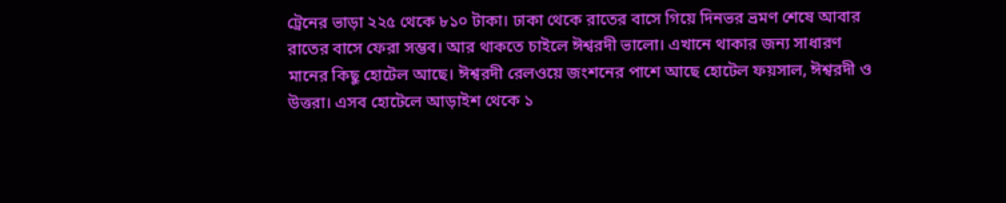ট্রেনের ভাড়া ২২৫ থেকে ৮১০ টাকা। ঢাকা থেকে রাতের বাসে গিয়ে দিনভর ভ্রমণ শেষে আবার রাতের বাসে ফেরা সম্ভব। আর থাকতে চাইলে ঈশ্বরদী ভালো। এখানে থাকার জন্য সাধারণ মানের কিছু হোটেল আছে। ঈশ্বরদী রেলওয়ে জংশনের পাশে আছে হোটেল ফয়সাল, ঈশ্বরদী ও উত্তরা। এসব হোটেলে আড়াইশ থেকে ১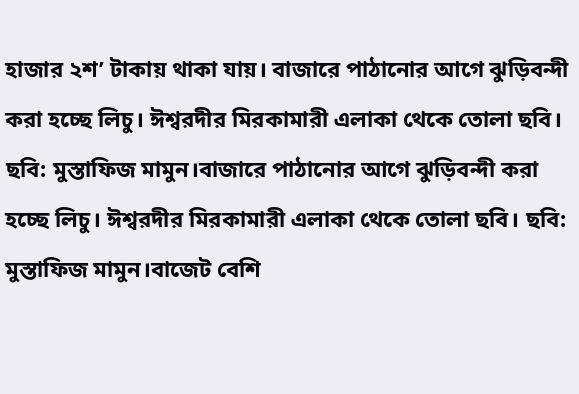হাজার ২শ’ টাকায় থাকা যায়। বাজারে পাঠানোর আগে ঝুড়িবন্দী করা হচ্ছে লিচু। ঈশ্বরদীর মিরকামারী এলাকা থেকে তোলা ছবি। ছবি: মুস্তাফিজ মামুন।বাজারে পাঠানোর আগে ঝুড়িবন্দী করা হচ্ছে লিচু। ঈশ্বরদীর মিরকামারী এলাকা থেকে তোলা ছবি। ছবি: মুস্তাফিজ মামুন।বাজেট বেশি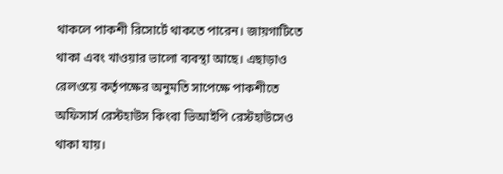থাকলে পাকশী রিসোর্টে থাকতে পারেন। জায়গাটিতে থাকা এবং খাওয়ার ভালো ব্যবস্থা আছে। এছাড়াও রেলওয়ে কর্তৃপক্ষের অনুমতি সাপেক্ষে পাকশীতে অফিসার্স রেস্টহাউস কিংবা ভিআইপি রেস্টহাউসেও থাকা যায়।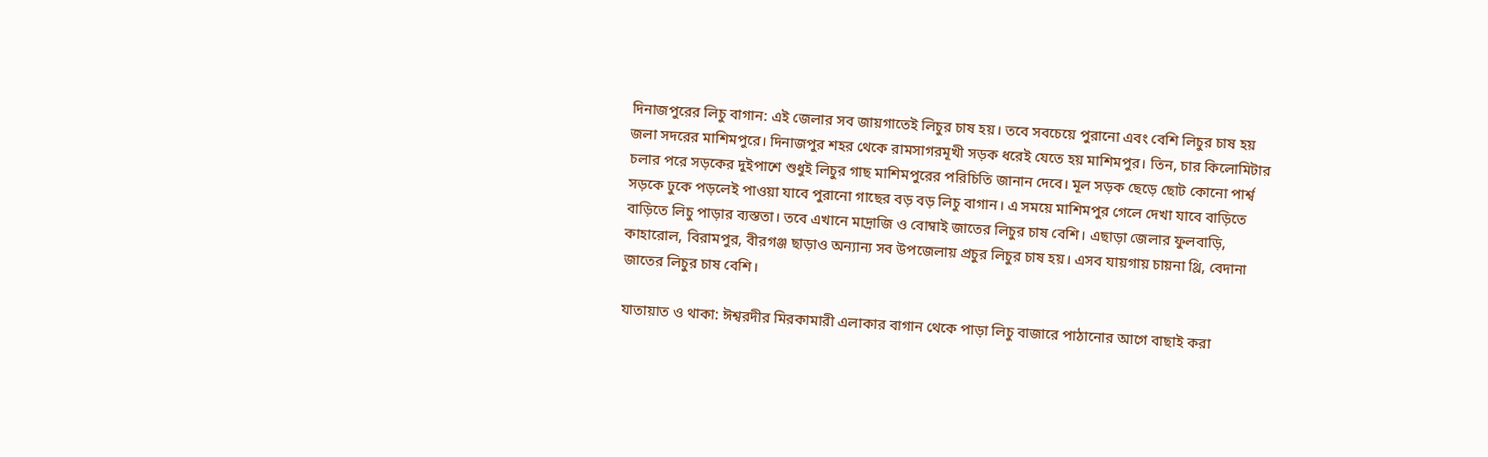দিনাজপুরের লিচু বাগান: এই জেলার সব জায়গাতেই লিচুর চাষ হয়। তবে সবচেয়ে পুরানো এবং বেশি লিচুর চাষ হয় জলা সদরের মাশিমপুরে। দিনাজপুর শহর থেকে রামসাগরমূখী সড়ক ধরেই যেতে হয় মাশিমপুর। তিন, চার কিলোমিটার চলার পরে সড়কের দুইপাশে শুধুই লিচুর গাছ মাশিমপুরের পরিচিতি জানান দেবে। মূল সড়ক ছেড়ে ছোট কোনো পার্শ্ব সড়কে ঢুকে পড়লেই পাওয়া যাবে পুরানো গাছের বড় বড় লিচু বাগান। এ সময়ে মাশিমপুর গেলে দেখা যাবে বাড়িতে বাড়িতে লিচু পাড়ার ব্যস্ততা। তবে এখানে মাদ্রাজি ও বোম্বাই জাতের লিচুর চাষ বেশি। এছাড়া জেলার ফুলবাড়ি, কাহারোল, বিরামপুর, বীরগঞ্জ ছাড়াও অন্যান্য সব উপজেলায় প্রচুর লিচুর চাষ হয়। এসব যায়গায় চায়না থ্রি, বেদানা জাতের লিচুর চাষ বেশি।

যাতায়াত ও থাকা: ঈশ্বরদীর মিরকামারী এলাকার বাগান থেকে পাড়া লিচু বাজারে পাঠানোর আগে বাছাই করা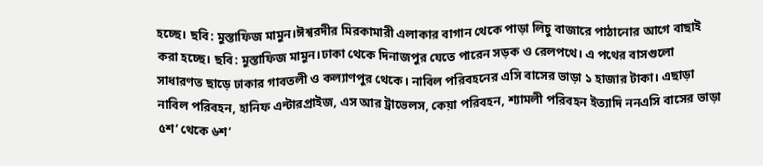হচ্ছে। ছবি: মুস্তাফিজ মামুন।ঈশ্বরদীর মিরকামারী এলাকার বাগান থেকে পাড়া লিচু বাজারে পাঠানোর আগে বাছাই করা হচ্ছে। ছবি: মুস্তাফিজ মামুন।ঢাকা থেকে দিনাজপুর যেতে পারেন সড়ক ও রেলপথে। এ পথের বাসগুলো সাধারণত ছাড়ে ঢাকার গাবতলী ও কল্যাণপুর থেকে। নাবিল পরিবহনের এসি বাসের ভাড়া ১ হাজার টাকা। এছাড়া নাবিল পরিবহন, হানিফ এন্টারপ্রাইজ, এস আর ট্রাভেলস, কেয়া পরিবহন, শ্যামলী পরিবহন ইত্যাদি ননএসি বাসের ভাড়া ৫শ’ থেকে ৬শ’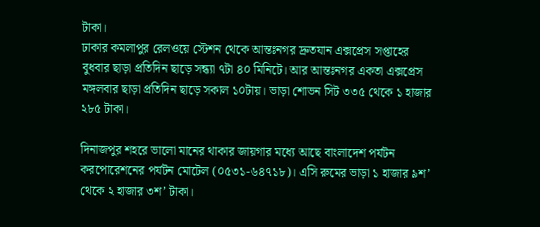টাকা।
ঢাকার কমলাপুর রেলওয়ে স্টেশন থেকে আন্তঃনগর দ্রুতযান এক্সপ্রেস সপ্তাহের বুধবার ছাড়া প্রতিদিন ছাড়ে সন্ধ্যা ৭টা ৪০ মিনিটে। আর আন্তঃনগর একতা এক্সপ্রেস মঙ্গলবার ছাড়া প্রতিদিন ছাড়ে সকাল ১০টায়। ভাড়া শোভন সিট ৩৩৫ থেকে ১ হাজার ২৮৫ টাকা।

দিনাজপুর শহরে ভালো মানের থাকার জায়গার মধ্যে আছে বাংলাদেশ পর্যটন করপোরেশনের পর্যটন মোটেল (০৫৩১-৬৪৭১৮)। এসি রুমের ভাড়া ১ হাজার ৯শ’ থেকে ২ হাজার ৩শ’ টাকা।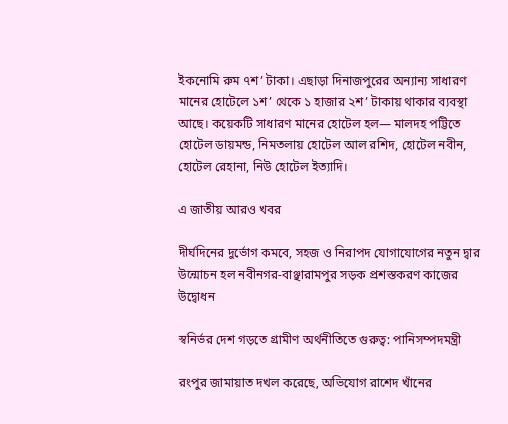ইকনোমি রুম ৭শ’ টাকা। এছাড়া দিনাজপুরের অন্যান্য সাধারণ মানের হোটেলে ১শ’ থেকে ১ হাজার ২শ’ টাকায় থাকার ব্যবস্থা আছে। কয়েকটি সাধারণ মানের হোটেল হল— মালদহ পট্টিতে হোটেল ডায়মন্ড, নিমতলায় হোটেল আল রশিদ, হোটেল নবীন, হোটেল রেহানা, নিউ হোটেল ইত্যাদি।

এ জাতীয় আরও খবর

দীর্ঘদিনের দুর্ভোগ কমবে, সহজ ও নিরাপদ যোগাযোগের নতুন দ্বার উন্মোচন হল নবীনগর-বাঞ্ছারামপুর সড়ক প্রশস্তকরণ কাজের উদ্বোধন

স্বনির্ভর দেশ গড়তে গ্রামীণ অর্থনীতিতে গুরুত্ব: পানিসম্পদমন্ত্রী

রংপুর জামায়াত দখল করেছে, অভিযোগ রাশেদ খাঁনের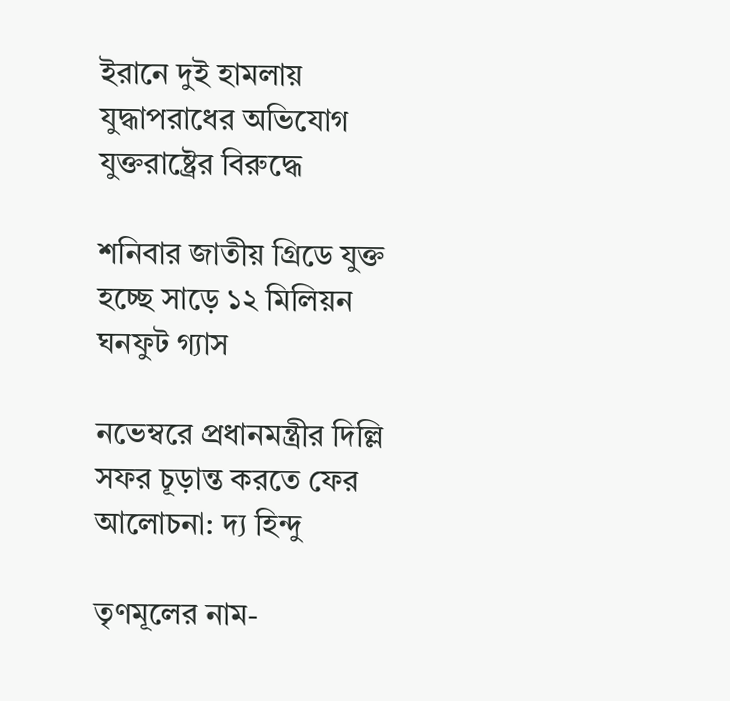ইরানে দুই হামলায় যুদ্ধাপরাধের অভিযোগ যুক্তরাষ্ট্রের বিরুদ্ধে

শনিবার জাতীয় গ্রিডে যুক্ত হচ্ছে সাড়ে ১২ মিলিয়ন ঘনফুট গ্যাস

নভেম্বরে প্রধানমন্ত্রীর দিল্লি সফর চূড়ান্ত করতে ফের আলোচনা: দ্য হিন্দু

তৃণমূলের নাম-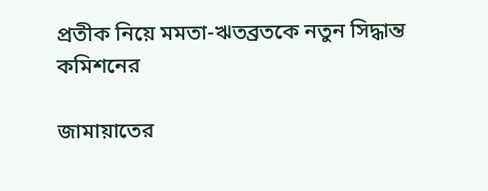প্রতীক নিয়ে মমতা-ঋতব্রতকে নতুন সিদ্ধান্ত কমিশনের

জামায়াতের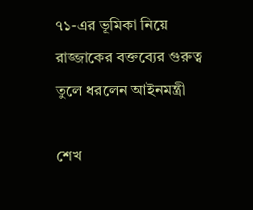৭১-এর ভূমিকা নিয়ে রাজ্জাকের বক্তব্যের গুরুত্ব তুলে ধরলেন আইনমন্ত্রী

শেখ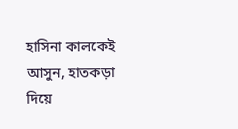হাসিনা কালকেই আসুন, হাতকড়া দিয়ে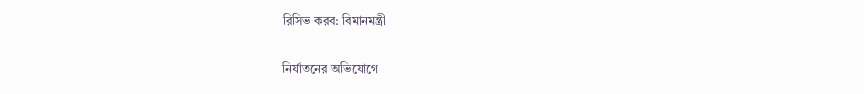রিসিভ করব: বিমানমন্ত্রী

নির্যাতনের অভিযোগে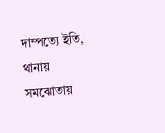দাম্পত্যে ইতি, থানায় সমঝোতায়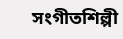সংগীতশিল্পী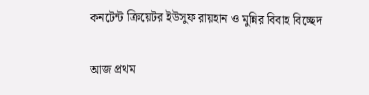কনটেন্ট ক্রিয়েটর ইউসুফ রায়হান ও মুন্নির বিবাহ বিচ্ছেদ

আজ প্রথম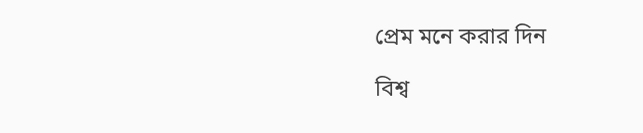প্রেম মনে করার দিন

বিশ্ব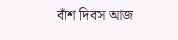বাঁশ দিবস আজ